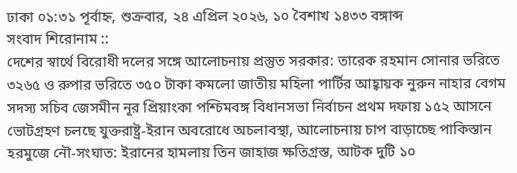ঢাকা ০১:৩১ পূর্বাহ্ন, শুক্রবার, ২৪ এপ্রিল ২০২৬, ১০ বৈশাখ ১৪৩৩ বঙ্গাব্দ
সংবাদ শিরোনাম ::
দেশের স্বার্থে বিরোধী দলের সঙ্গে আলোচনায় প্রস্তুত সরকার: তারেক রহমান সোনার ভরিতে ৩২৬৫ ও রুপার ভরিতে ৩৫০ টাকা কমলো জাতীয় মহিলা পার্টির আহ্বায়ক নুরুন নাহার বেগম সদস্য সচিব জেসমীন নূর প্রিয়াংকা পশ্চিমবঙ্গ বিধানসভা নির্বাচন প্রথম দফায় ১৫২ আসনে ভোটগ্রহণ চলছে যুক্তরাষ্ট্র-ইরান অবরোধে অচলাবস্থা, আলোচনায় চাপ বাড়াচ্ছে পাকিস্তান হরমুজে নৌ-সংঘাত: ইরানের হামলায় তিন জাহাজ ক্ষতিগ্রস্ত, আটক দুটি ১০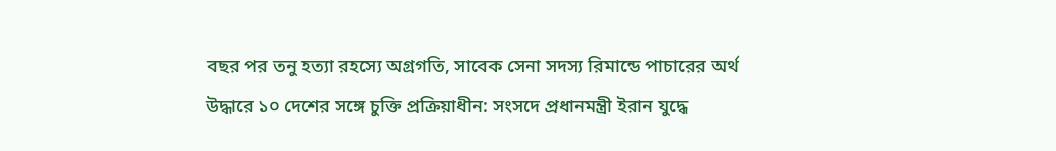বছর পর তনু হত্যা রহস্যে অগ্রগতি, সাবেক সেনা সদস্য রিমান্ডে পাচারের অর্থ উদ্ধারে ১০ দেশের সঙ্গে চুক্তি প্রক্রিয়াধীন: সংসদে প্রধানমন্ত্রী ইরান যুদ্ধে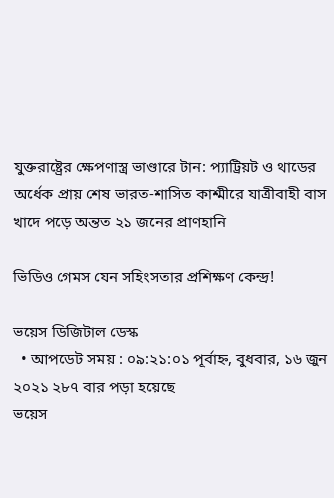যুক্তরাষ্ট্রের ক্ষেপণাস্ত্র ভাণ্ডারে টান: প্যাট্রিয়ট ও থাডের অর্ধেক প্রায় শেষ ভারত-শাসিত কাশ্মীরে যাত্রীবাহী বাস খাদে পড়ে অন্তত ২১ জনের প্রাণহানি

ভিডিও গেমস যেন সহিংসতার প্রশিক্ষণ কেন্দ্র!

ভয়েস ডিজিটাল ডেস্ক
  • আপডেট সময় : ০৯:২১:০১ পূর্বাহ্ন, বুধবার, ১৬ জুন ২০২১ ২৮৭ বার পড়া হয়েছে
ভয়েস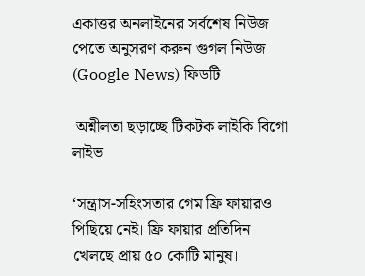একাত্তর অনলাইনের সর্বশেষ নিউজ পেতে অনুসরণ করুন গুগল নিউজ (Google News) ফিডটি

 অশ্নীলতা ছড়াচ্ছে টিকটক লাইকি বিগো লাইভ

‘সন্ত্রাস-সহিংসতার গেম ফ্রি ফায়ারও পিছিয়ে নেই। ফ্রি ফায়ার প্রতিদিন খেলছে প্রায় ৫০ কোটি মানুষ।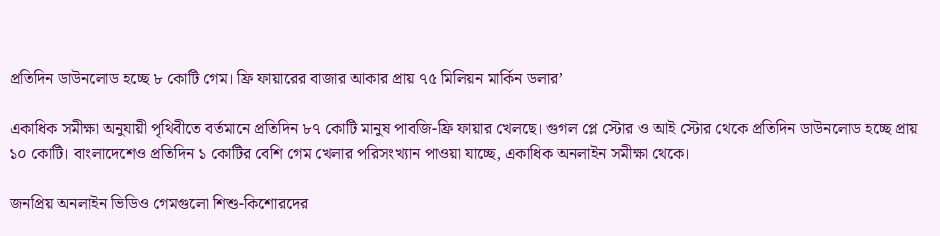প্রতিদিন ডাউনলোড হচ্ছে ৮ কোটি গেম। ফ্রি ফায়ারের বাজার আকার প্রায় ৭৫ মিলিয়ন মার্কিন ডলার’

একাধিক সমীক্ষা অনুযায়ী পৃথিবীতে বর্তমানে প্রতিদিন ৮৭ কোটি মানুষ পাবজি-ফ্রি ফায়ার খেলছে। গুগল প্লে স্টোর ও আই স্টোর থেকে প্রতিদিন ডাউনলোড হচ্ছে প্রায় ১০ কোটি। বাংলাদেশেও প্রতিদিন ১ কোটির বেশি গেম খেলার পরিসংখ্যান পাওয়া যাচ্ছে, একাধিক অনলাইন সমীক্ষা থেকে।

জনপ্রিয় অনলাইন ভিডিও গেমগুলো শিশু-কিশোরদের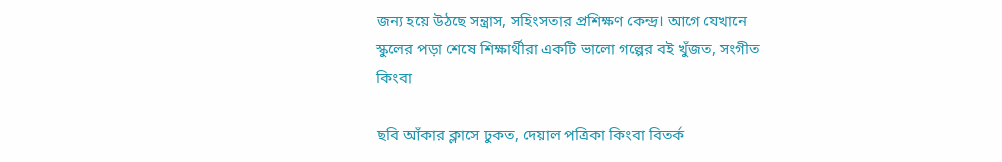জন্য হয়ে উঠছে সন্ত্রাস, সহিংসতার প্রশিক্ষণ কেন্দ্র। আগে যেখানে স্কুলের পড়া শেষে শিক্ষার্থীরা একটি ভালো গল্পের বই খুঁজত, সংগীত কিংবা

ছবি আঁকার ক্লাসে ঢুকত, দেয়াল পত্রিকা কিংবা বিতর্ক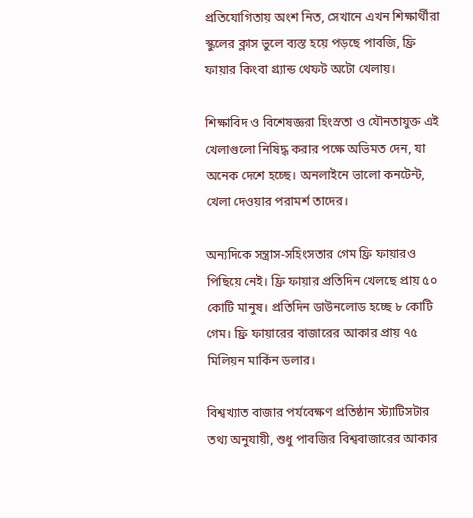প্রতিযোগিতায় অংশ নিত, সেখানে এখন শিক্ষার্থীরা স্কুলের ক্লাস ভুলে ব্যস্ত হয়ে পড়ছে পাবজি, ফ্রি ফায়ার কিংবা গ্র্যান্ড থেফট অটো খেলায়।

শিক্ষাবিদ ও বিশেষজ্ঞরা হিংস্রতা ও যৌনতাযুক্ত এই খেলাগুলো নিষিদ্ধ করার পক্ষে অভিমত দেন, যা অনেক দেশে হচ্ছে। অনলাইনে ভালো কনটেন্ট, খেলা দেওয়ার পরামর্শ তাদের।

অন্যদিকে সন্ত্রাস-সহিংসতার গেম ফ্রি ফায়ারও পিছিয়ে নেই। ফ্রি ফায়ার প্রতিদিন খেলছে প্রায় ৫০ কোটি মানুষ। প্রতিদিন ডাউনলোড হচ্ছে ৮ কোটি গেম। ফ্রি ফায়ারের বাজারের আকার প্রায় ৭৫ মিলিয়ন মার্কিন ডলার।

বিশ্বখ্যাত বাজার পর্যবেক্ষণ প্রতিষ্ঠান স্ট্যাটিসটার তথ্য অনুযায়ী, শুধু পাবজির বিশ্ববাজারের আকার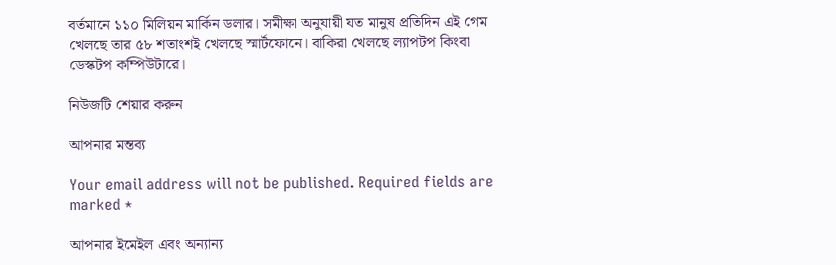বর্তমানে ১১০ মিলিয়ন মার্কিন ডলার। সমীক্ষা অনুযায়ী যত মানুষ প্রতিদিন এই গেম খেলছে তার ৫৮ শতাংশই খেলছে স্মার্টফোনে। বাকিরা খেলছে ল্যাপটপ কিংবা ডেস্কটপ কম্পিউটারে।

নিউজটি শেয়ার করুন

আপনার মন্তব্য

Your email address will not be published. Required fields are marked *

আপনার ইমেইল এবং অন্যান্য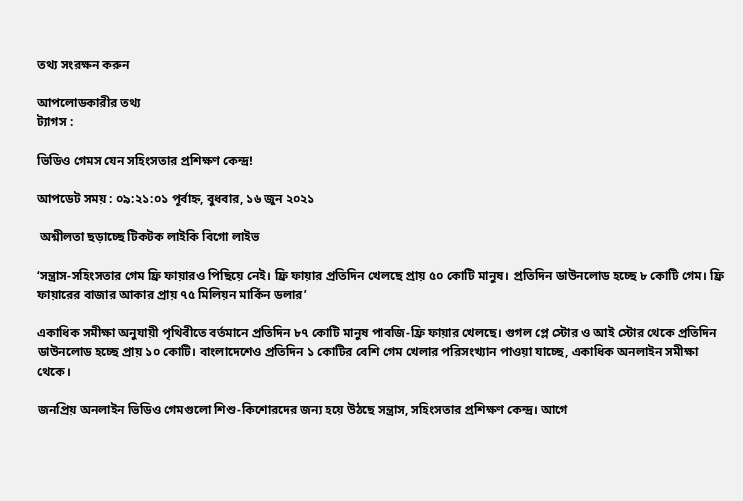তথ্য সংরক্ষন করুন

আপলোডকারীর তথ্য
ট্যাগস :

ভিডিও গেমস যেন সহিংসতার প্রশিক্ষণ কেন্দ্র!

আপডেট সময় : ০৯:২১:০১ পূর্বাহ্ন, বুধবার, ১৬ জুন ২০২১

 অশ্নীলতা ছড়াচ্ছে টিকটক লাইকি বিগো লাইভ

‘সন্ত্রাস-সহিংসতার গেম ফ্রি ফায়ারও পিছিয়ে নেই। ফ্রি ফায়ার প্রতিদিন খেলছে প্রায় ৫০ কোটি মানুষ। প্রতিদিন ডাউনলোড হচ্ছে ৮ কোটি গেম। ফ্রি ফায়ারের বাজার আকার প্রায় ৭৫ মিলিয়ন মার্কিন ডলার’

একাধিক সমীক্ষা অনুযায়ী পৃথিবীতে বর্তমানে প্রতিদিন ৮৭ কোটি মানুষ পাবজি-ফ্রি ফায়ার খেলছে। গুগল প্লে স্টোর ও আই স্টোর থেকে প্রতিদিন ডাউনলোড হচ্ছে প্রায় ১০ কোটি। বাংলাদেশেও প্রতিদিন ১ কোটির বেশি গেম খেলার পরিসংখ্যান পাওয়া যাচ্ছে, একাধিক অনলাইন সমীক্ষা থেকে।

জনপ্রিয় অনলাইন ভিডিও গেমগুলো শিশু-কিশোরদের জন্য হয়ে উঠছে সন্ত্রাস, সহিংসতার প্রশিক্ষণ কেন্দ্র। আগে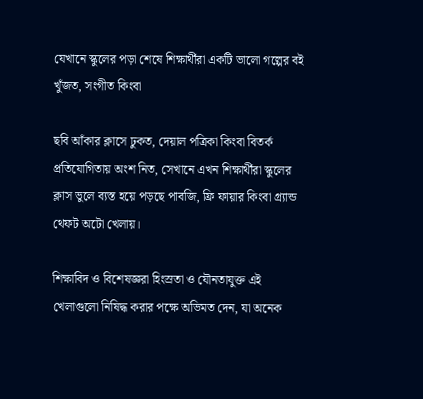যেখানে স্কুলের পড়া শেষে শিক্ষার্থীরা একটি ভালো গল্পের বই খুঁজত, সংগীত কিংবা

ছবি আঁকার ক্লাসে ঢুকত, দেয়াল পত্রিকা কিংবা বিতর্ক প্রতিযোগিতায় অংশ নিত, সেখানে এখন শিক্ষার্থীরা স্কুলের ক্লাস ভুলে ব্যস্ত হয়ে পড়ছে পাবজি, ফ্রি ফায়ার কিংবা গ্র্যান্ড থেফট অটো খেলায়।

শিক্ষাবিদ ও বিশেষজ্ঞরা হিংস্রতা ও যৌনতাযুক্ত এই খেলাগুলো নিষিদ্ধ করার পক্ষে অভিমত দেন, যা অনেক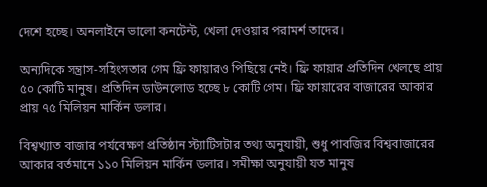দেশে হচ্ছে। অনলাইনে ভালো কনটেন্ট, খেলা দেওয়ার পরামর্শ তাদের।

অন্যদিকে সন্ত্রাস-সহিংসতার গেম ফ্রি ফায়ারও পিছিয়ে নেই। ফ্রি ফায়ার প্রতিদিন খেলছে প্রায় ৫০ কোটি মানুষ। প্রতিদিন ডাউনলোড হচ্ছে ৮ কোটি গেম। ফ্রি ফায়ারের বাজারের আকার প্রায় ৭৫ মিলিয়ন মার্কিন ডলার।

বিশ্বখ্যাত বাজার পর্যবেক্ষণ প্রতিষ্ঠান স্ট্যাটিসটার তথ্য অনুযায়ী, শুধু পাবজির বিশ্ববাজারের আকার বর্তমানে ১১০ মিলিয়ন মার্কিন ডলার। সমীক্ষা অনুযায়ী যত মানুষ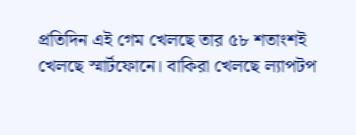প্রতিদিন এই গেম খেলছে তার ৫৮ শতাংশই খেলছে স্মার্টফোনে। বাকিরা খেলছে ল্যাপটপ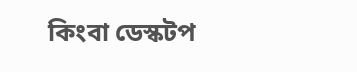কিংবা ডেস্কটপ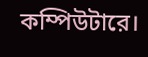কম্পিউটারে।